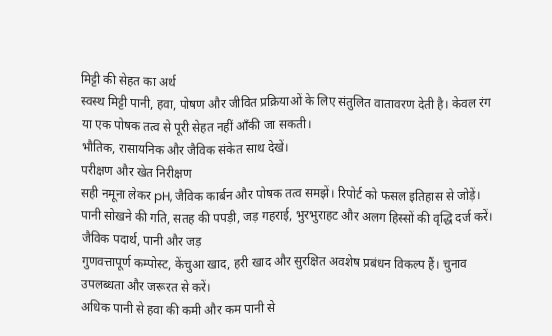मिट्टी की सेहत का अर्थ
स्वस्थ मिट्टी पानी, हवा, पोषण और जीवित प्रक्रियाओं के लिए संतुलित वातावरण देती है। केवल रंग या एक पोषक तत्व से पूरी सेहत नहीं आँकी जा सकती।
भौतिक, रासायनिक और जैविक संकेत साथ देखें।
परीक्षण और खेत निरीक्षण
सही नमूना लेकर pH, जैविक कार्बन और पोषक तत्व समझें। रिपोर्ट को फसल इतिहास से जोड़ें।
पानी सोखने की गति, सतह की पपड़ी, जड़ गहराई, भुरभुराहट और अलग हिस्सों की वृद्धि दर्ज करें।
जैविक पदार्थ, पानी और जड़
गुणवत्तापूर्ण कम्पोस्ट, केंचुआ खाद, हरी खाद और सुरक्षित अवशेष प्रबंधन विकल्प हैं। चुनाव उपलब्धता और जरूरत से करें।
अधिक पानी से हवा की कमी और कम पानी से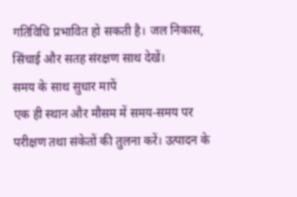गतिविधि प्रभावित हो सकती है। जल निकास, सिंचाई और सतह संरक्षण साथ देखें।
समय के साथ सुधार मापें
एक ही स्थान और मौसम में समय-समय पर परीक्षण तथा संकेतों की तुलना करें। उत्पादन के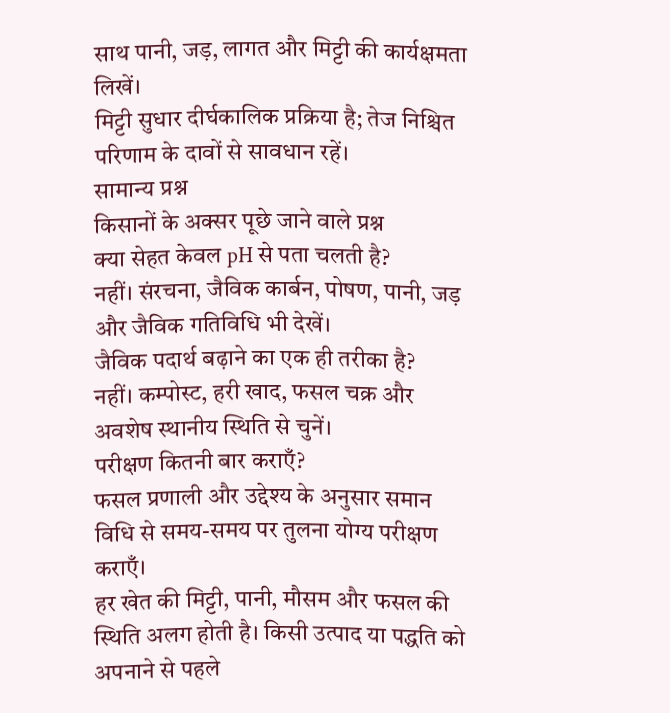साथ पानी, जड़, लागत और मिट्टी की कार्यक्षमता लिखें।
मिट्टी सुधार दीर्घकालिक प्रक्रिया है; तेज निश्चित परिणाम के दावों से सावधान रहें।
सामान्य प्रश्न
किसानों के अक्सर पूछे जाने वाले प्रश्न
क्या सेहत केवल pH से पता चलती है?
नहीं। संरचना, जैविक कार्बन, पोषण, पानी, जड़ और जैविक गतिविधि भी देखें।
जैविक पदार्थ बढ़ाने का एक ही तरीका है?
नहीं। कम्पोस्ट, हरी खाद, फसल चक्र और अवशेष स्थानीय स्थिति से चुनें।
परीक्षण कितनी बार कराएँ?
फसल प्रणाली और उद्देश्य के अनुसार समान विधि से समय-समय पर तुलना योग्य परीक्षण कराएँ।
हर खेत की मिट्टी, पानी, मौसम और फसल की स्थिति अलग होती है। किसी उत्पाद या पद्धति को अपनाने से पहले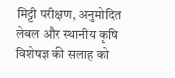मिट्टी परीक्षण, अनुमोदित लेबल और स्थानीय कृषि विशेषज्ञ की सलाह को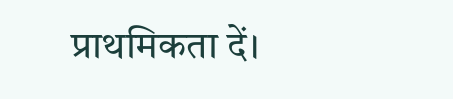प्राथमिकता दें।